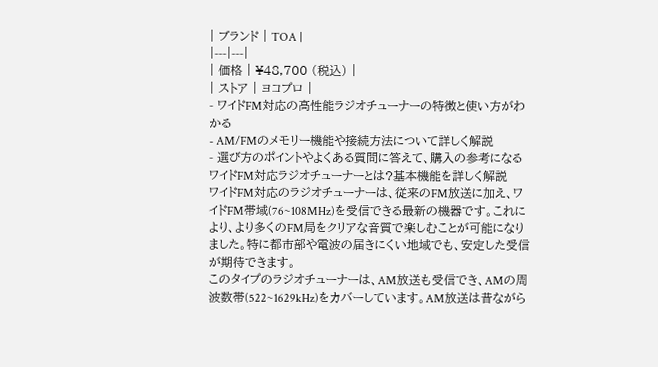| ブランド | TOA |
|---|---|
| 価格 | ¥48,700 (税込) |
| ストア | ヨコプロ |
- ワイドFM対応の高性能ラジオチューナーの特徴と使い方がわかる
- AM/FMのメモリー機能や接続方法について詳しく解説
- 選び方のポイントやよくある質問に答えて、購入の参考になる
ワイドFM対応ラジオチューナーとは?基本機能を詳しく解説
ワイドFM対応のラジオチューナーは、従来のFM放送に加え、ワイドFM帯域(76~108MHz)を受信できる最新の機器です。これにより、より多くのFM局をクリアな音質で楽しむことが可能になりました。特に都市部や電波の届きにくい地域でも、安定した受信が期待できます。
このタイプのラジオチューナーは、AM放送も受信でき、AMの周波数帯(522~1629kHz)をカバーしています。AM放送は昔ながら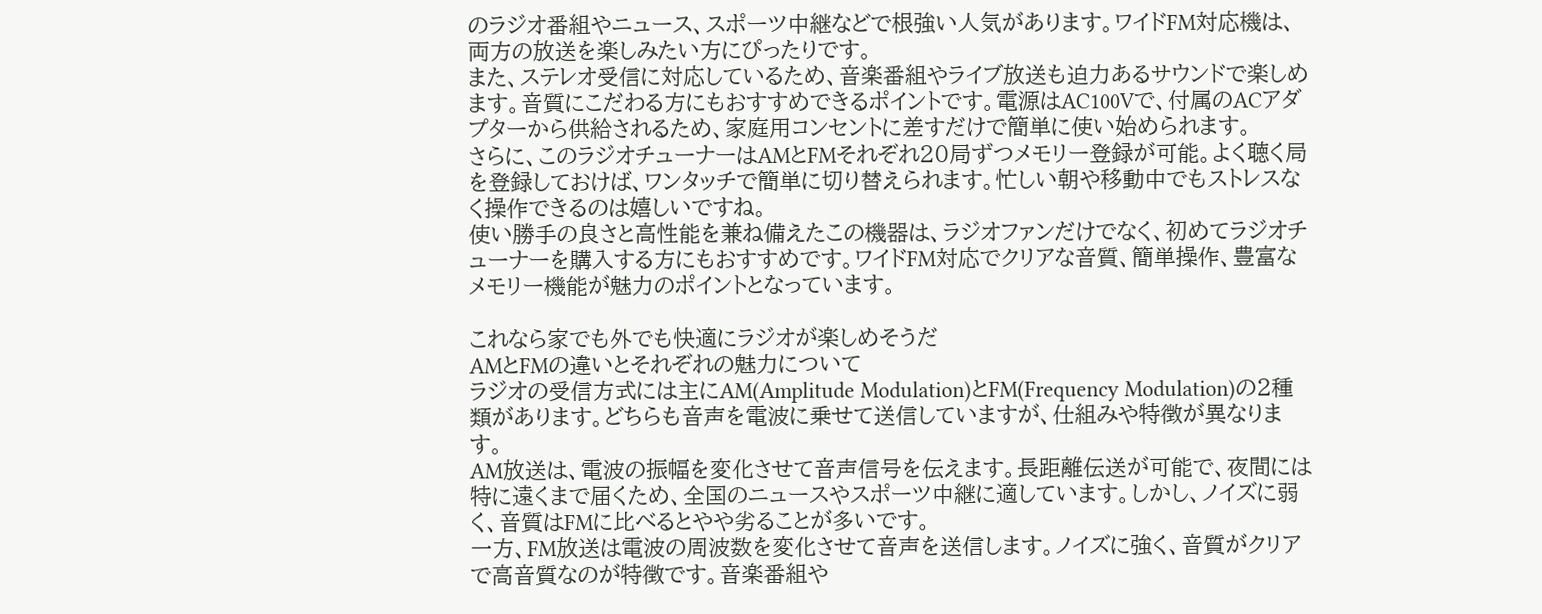のラジオ番組やニュース、スポーツ中継などで根強い人気があります。ワイドFM対応機は、両方の放送を楽しみたい方にぴったりです。
また、ステレオ受信に対応しているため、音楽番組やライブ放送も迫力あるサウンドで楽しめます。音質にこだわる方にもおすすめできるポイントです。電源はAC100Vで、付属のACアダプターから供給されるため、家庭用コンセントに差すだけで簡単に使い始められます。
さらに、このラジオチューナーはAMとFMそれぞれ20局ずつメモリー登録が可能。よく聴く局を登録しておけば、ワンタッチで簡単に切り替えられます。忙しい朝や移動中でもストレスなく操作できるのは嬉しいですね。
使い勝手の良さと高性能を兼ね備えたこの機器は、ラジオファンだけでなく、初めてラジオチューナーを購入する方にもおすすめです。ワイドFM対応でクリアな音質、簡単操作、豊富なメモリー機能が魅力のポイントとなっています。

これなら家でも外でも快適にラジオが楽しめそうだ
AMとFMの違いとそれぞれの魅力について
ラジオの受信方式には主にAM(Amplitude Modulation)とFM(Frequency Modulation)の2種類があります。どちらも音声を電波に乗せて送信していますが、仕組みや特徴が異なります。
AM放送は、電波の振幅を変化させて音声信号を伝えます。長距離伝送が可能で、夜間には特に遠くまで届くため、全国のニュースやスポーツ中継に適しています。しかし、ノイズに弱く、音質はFMに比べるとやや劣ることが多いです。
一方、FM放送は電波の周波数を変化させて音声を送信します。ノイズに強く、音質がクリアで高音質なのが特徴です。音楽番組や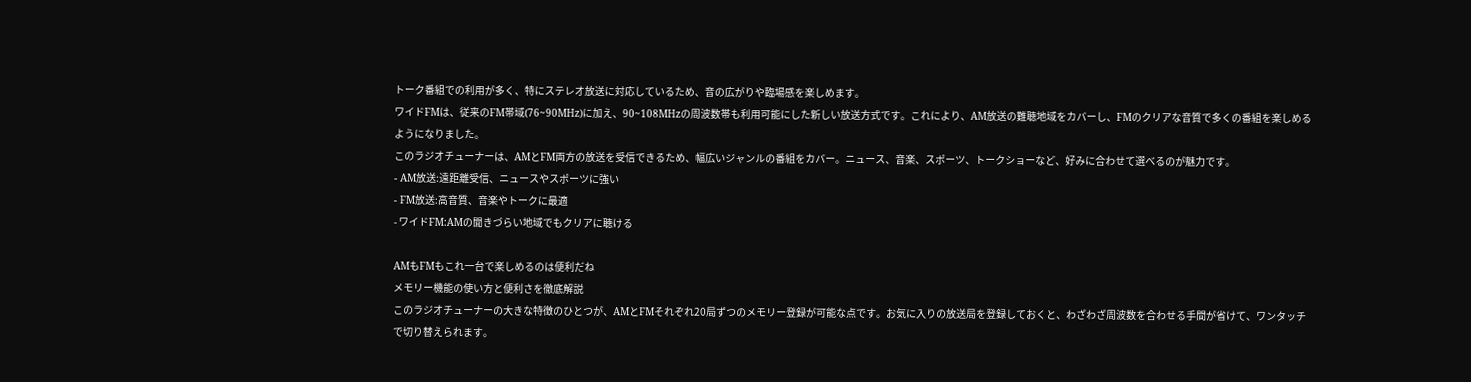トーク番組での利用が多く、特にステレオ放送に対応しているため、音の広がりや臨場感を楽しめます。
ワイドFMは、従来のFM帯域(76~90MHz)に加え、90~108MHzの周波数帯も利用可能にした新しい放送方式です。これにより、AM放送の難聴地域をカバーし、FMのクリアな音質で多くの番組を楽しめるようになりました。
このラジオチューナーは、AMとFM両方の放送を受信できるため、幅広いジャンルの番組をカバー。ニュース、音楽、スポーツ、トークショーなど、好みに合わせて選べるのが魅力です。
- AM放送:遠距離受信、ニュースやスポーツに強い
- FM放送:高音質、音楽やトークに最適
- ワイドFM:AMの聞きづらい地域でもクリアに聴ける

AMもFMもこれ一台で楽しめるのは便利だね
メモリー機能の使い方と便利さを徹底解説
このラジオチューナーの大きな特徴のひとつが、AMとFMそれぞれ20局ずつのメモリー登録が可能な点です。お気に入りの放送局を登録しておくと、わざわざ周波数を合わせる手間が省けて、ワンタッチで切り替えられます。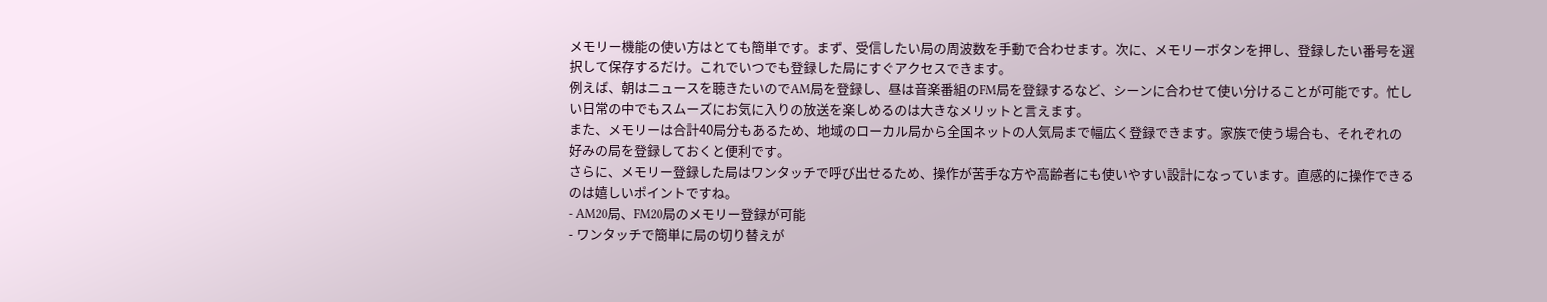メモリー機能の使い方はとても簡単です。まず、受信したい局の周波数を手動で合わせます。次に、メモリーボタンを押し、登録したい番号を選択して保存するだけ。これでいつでも登録した局にすぐアクセスできます。
例えば、朝はニュースを聴きたいのでAM局を登録し、昼は音楽番組のFM局を登録するなど、シーンに合わせて使い分けることが可能です。忙しい日常の中でもスムーズにお気に入りの放送を楽しめるのは大きなメリットと言えます。
また、メモリーは合計40局分もあるため、地域のローカル局から全国ネットの人気局まで幅広く登録できます。家族で使う場合も、それぞれの好みの局を登録しておくと便利です。
さらに、メモリー登録した局はワンタッチで呼び出せるため、操作が苦手な方や高齢者にも使いやすい設計になっています。直感的に操作できるのは嬉しいポイントですね。
- AM20局、FM20局のメモリー登録が可能
- ワンタッチで簡単に局の切り替えが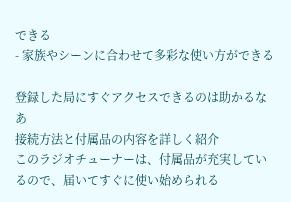できる
- 家族やシーンに合わせて多彩な使い方ができる

登録した局にすぐアクセスできるのは助かるなあ
接続方法と付属品の内容を詳しく紹介
このラジオチューナーは、付属品が充実しているので、届いてすぐに使い始められる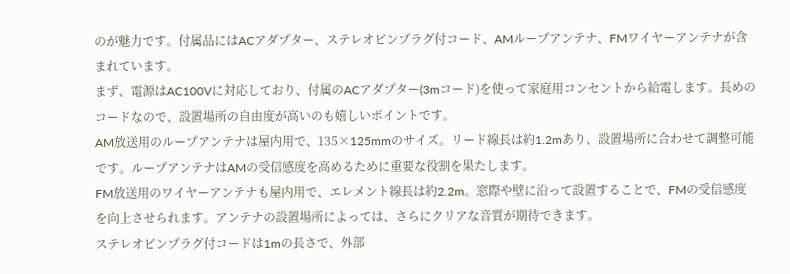のが魅力です。付属品にはACアダプター、ステレオピンプラグ付コード、AMループアンテナ、FMワイヤーアンテナが含まれています。
まず、電源はAC100Vに対応しており、付属のACアダプター(3mコード)を使って家庭用コンセントから給電します。長めのコードなので、設置場所の自由度が高いのも嬉しいポイントです。
AM放送用のループアンテナは屋内用で、135×125mmのサイズ。リード線長は約1.2mあり、設置場所に合わせて調整可能です。ループアンテナはAMの受信感度を高めるために重要な役割を果たします。
FM放送用のワイヤーアンテナも屋内用で、エレメント線長は約2.2m。窓際や壁に沿って設置することで、FMの受信感度を向上させられます。アンテナの設置場所によっては、さらにクリアな音質が期待できます。
ステレオピンプラグ付コードは1mの長さで、外部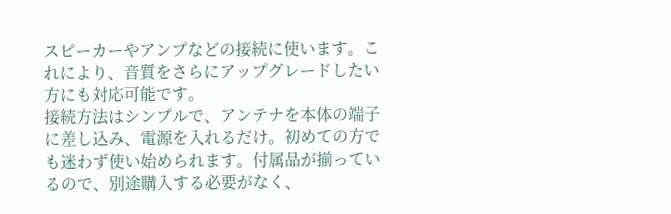スピーカーやアンプなどの接続に使います。これにより、音質をさらにアップグレードしたい方にも対応可能です。
接続方法はシンプルで、アンテナを本体の端子に差し込み、電源を入れるだけ。初めての方でも迷わず使い始められます。付属品が揃っているので、別途購入する必要がなく、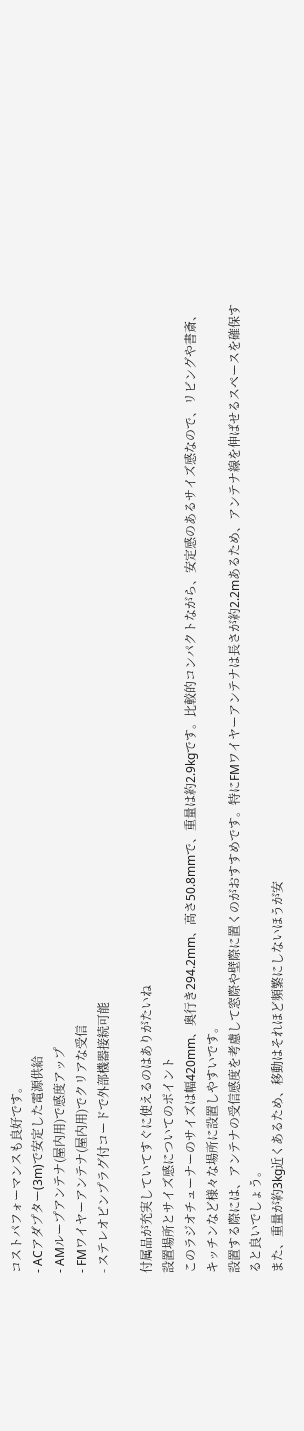コストパフォーマンスも良好です。
- ACアダプター(3m)で安定した電源供給
- AMループアンテナ(屋内用)で感度アップ
- FMワイヤーアンテナ(屋内用)でクリアな受信
- ステレオピンプラグ付コードで外部機器接続可能

付属品が充実していてすぐに使えるのはありがたいね
設置場所とサイズ感についてのポイント
このラジオチューナーのサイズは幅420mm、奥行き294.2mm、高さ50.8mmで、重量は約2.9kgです。比較的コンパクトながら、安定感のあるサイズ感なので、リビングや書斎、キッチンなど様々な場所に設置しやすいです。
設置する際には、アンテナの受信感度を考慮して窓際や壁際に置くのがおすすめです。特にFMワイヤーアンテナは長さが約2.2mあるため、アンテナ線を伸ばせるスペースを確保すると良いでしょう。
また、重量が約3kg近くあるため、移動はそれほど頻繁にしないほうが安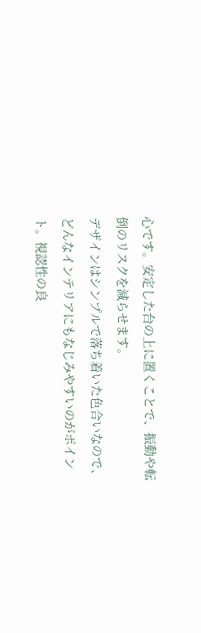心です。安定した台の上に置くことで、振動や転倒のリスクを減らせます。
デザインはシンプルで落ち着いた色合いなので、どんなインテリアにもなじみやすいのがポイント。視認性の良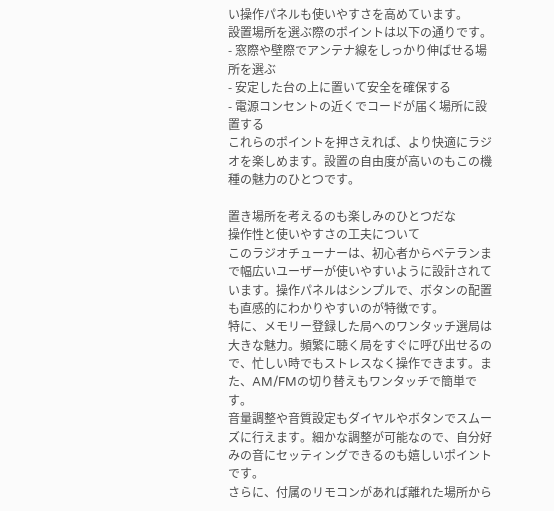い操作パネルも使いやすさを高めています。
設置場所を選ぶ際のポイントは以下の通りです。
- 窓際や壁際でアンテナ線をしっかり伸ばせる場所を選ぶ
- 安定した台の上に置いて安全を確保する
- 電源コンセントの近くでコードが届く場所に設置する
これらのポイントを押さえれば、より快適にラジオを楽しめます。設置の自由度が高いのもこの機種の魅力のひとつです。

置き場所を考えるのも楽しみのひとつだな
操作性と使いやすさの工夫について
このラジオチューナーは、初心者からベテランまで幅広いユーザーが使いやすいように設計されています。操作パネルはシンプルで、ボタンの配置も直感的にわかりやすいのが特徴です。
特に、メモリー登録した局へのワンタッチ選局は大きな魅力。頻繁に聴く局をすぐに呼び出せるので、忙しい時でもストレスなく操作できます。また、AM/FMの切り替えもワンタッチで簡単です。
音量調整や音質設定もダイヤルやボタンでスムーズに行えます。細かな調整が可能なので、自分好みの音にセッティングできるのも嬉しいポイントです。
さらに、付属のリモコンがあれば離れた場所から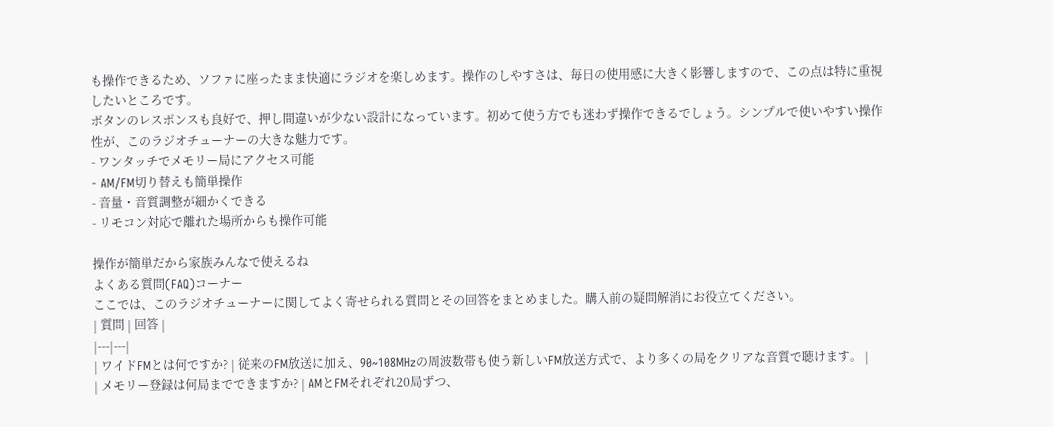も操作できるため、ソファに座ったまま快適にラジオを楽しめます。操作のしやすさは、毎日の使用感に大きく影響しますので、この点は特に重視したいところです。
ボタンのレスポンスも良好で、押し間違いが少ない設計になっています。初めて使う方でも迷わず操作できるでしょう。シンプルで使いやすい操作性が、このラジオチューナーの大きな魅力です。
- ワンタッチでメモリー局にアクセス可能
- AM/FM切り替えも簡単操作
- 音量・音質調整が細かくできる
- リモコン対応で離れた場所からも操作可能

操作が簡単だから家族みんなで使えるね
よくある質問(FAQ)コーナー
ここでは、このラジオチューナーに関してよく寄せられる質問とその回答をまとめました。購入前の疑問解消にお役立てください。
| 質問 | 回答 |
|---|---|
| ワイドFMとは何ですか? | 従来のFM放送に加え、90~108MHzの周波数帯も使う新しいFM放送方式で、より多くの局をクリアな音質で聴けます。 |
| メモリー登録は何局までできますか? | AMとFMそれぞれ20局ずつ、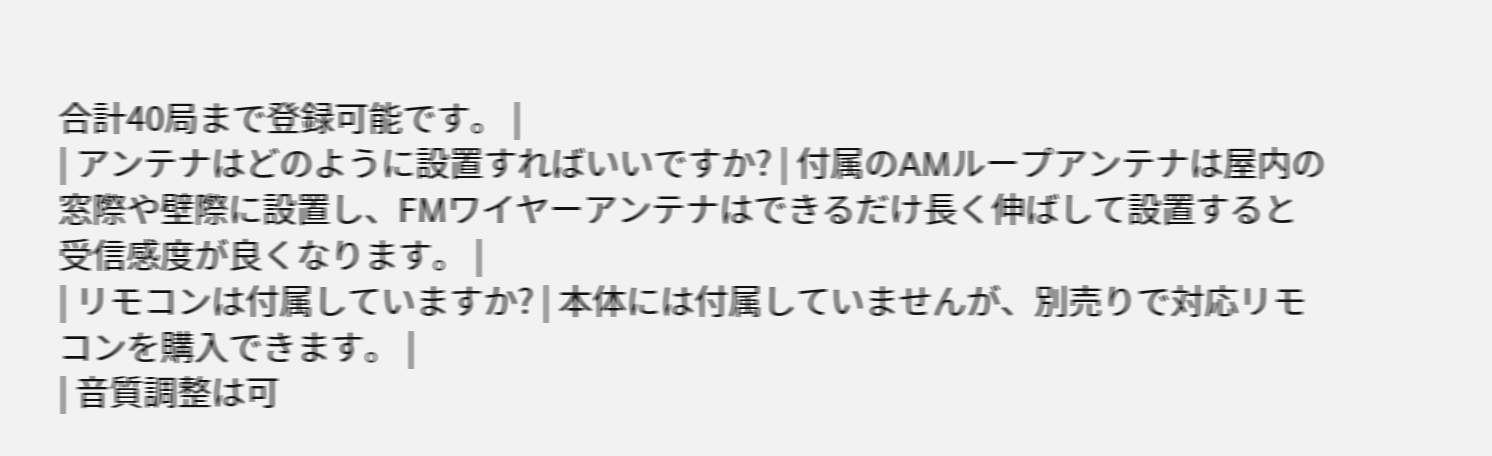合計40局まで登録可能です。 |
| アンテナはどのように設置すればいいですか? | 付属のAMループアンテナは屋内の窓際や壁際に設置し、FMワイヤーアンテナはできるだけ長く伸ばして設置すると受信感度が良くなります。 |
| リモコンは付属していますか? | 本体には付属していませんが、別売りで対応リモコンを購入できます。 |
| 音質調整は可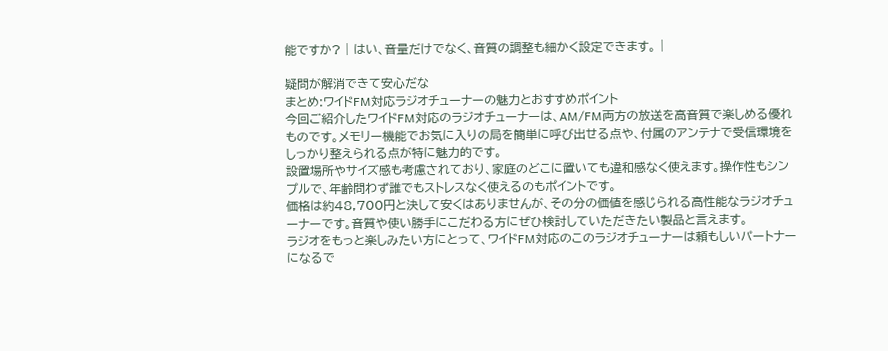能ですか? | はい、音量だけでなく、音質の調整も細かく設定できます。 |

疑問が解消できて安心だな
まとめ:ワイドFM対応ラジオチューナーの魅力とおすすめポイント
今回ご紹介したワイドFM対応のラジオチューナーは、AM/FM両方の放送を高音質で楽しめる優れものです。メモリー機能でお気に入りの局を簡単に呼び出せる点や、付属のアンテナで受信環境をしっかり整えられる点が特に魅力的です。
設置場所やサイズ感も考慮されており、家庭のどこに置いても違和感なく使えます。操作性もシンプルで、年齢問わず誰でもストレスなく使えるのもポイントです。
価格は約48,700円と決して安くはありませんが、その分の価値を感じられる高性能なラジオチューナーです。音質や使い勝手にこだわる方にぜひ検討していただきたい製品と言えます。
ラジオをもっと楽しみたい方にとって、ワイドFM対応のこのラジオチューナーは頼もしいパートナーになるで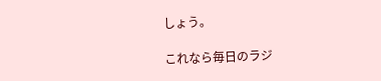しょう。

これなら毎日のラジ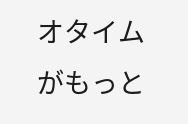オタイムがもっと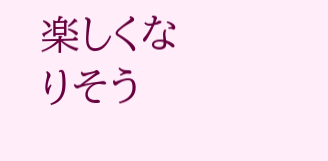楽しくなりそう